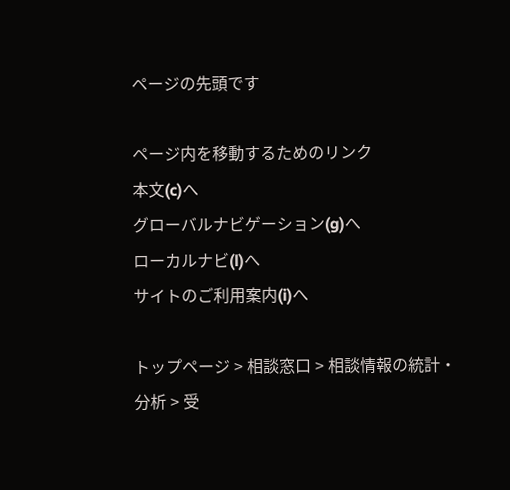ページの先頭です

ページ内を移動するためのリンク
本文(c)へ
グローバルナビゲーション(g)へ
ローカルナビ(l)へ
サイトのご利用案内(i)へ

トップページ > 相談窓口 > 相談情報の統計・分析 > 受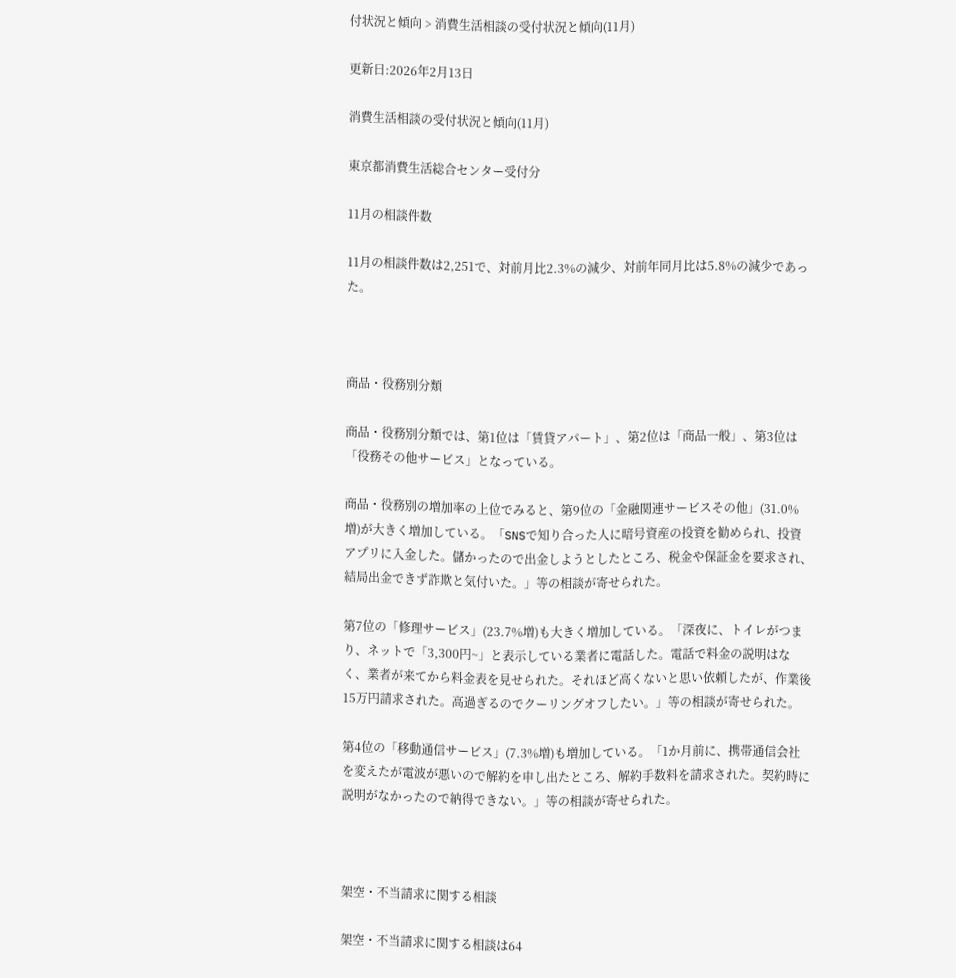付状況と傾向 > 消費生活相談の受付状況と傾向(11月)

更新日:2026年2月13日

消費生活相談の受付状況と傾向(11月)

東京都消費生活総合センター受付分

11月の相談件数

11月の相談件数は2,251で、対前月比2.3%の減少、対前年同月比は5.8%の減少であった。



商品・役務別分類

商品・役務別分類では、第1位は「賃貸アパート」、第2位は「商品一般」、第3位は「役務その他サービス」となっている。

商品・役務別の増加率の上位でみると、第9位の「金融関連サービスその他」(31.0%増)が大きく増加している。「SNSで知り合った人に暗号資産の投資を勧められ、投資アプリに入金した。儲かったので出金しようとしたところ、税金や保証金を要求され、結局出金できず詐欺と気付いた。」等の相談が寄せられた。

第7位の「修理サービス」(23.7%増)も大きく増加している。「深夜に、トイレがつまり、ネットで「3,300円~」と表示している業者に電話した。電話で料金の説明はなく、業者が来てから料金表を見せられた。それほど高くないと思い依頼したが、作業後15万円請求された。高過ぎるのでクーリングオフしたい。」等の相談が寄せられた。

第4位の「移動通信サービス」(7.3%増)も増加している。「1か月前に、携帯通信会社を変えたが電波が悪いので解約を申し出たところ、解約手数料を請求された。契約時に説明がなかったので納得できない。」等の相談が寄せられた。



架空・不当請求に関する相談

架空・不当請求に関する相談は64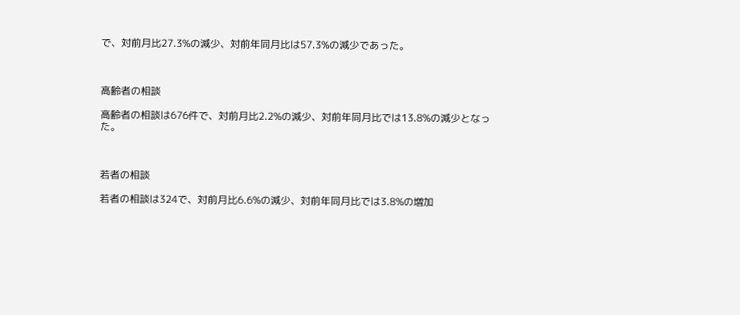で、対前月比27.3%の減少、対前年同月比は57.3%の減少であった。



高齢者の相談

高齢者の相談は676件で、対前月比2.2%の減少、対前年同月比では13.8%の減少となった。



若者の相談

若者の相談は324で、対前月比6.6%の減少、対前年同月比では3.8%の増加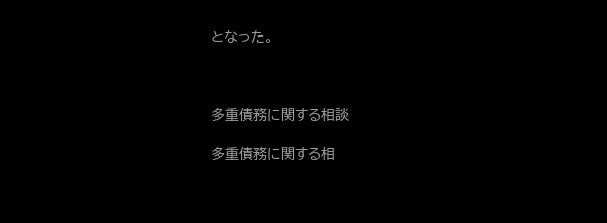となった。



多重債務に関する相談

多重債務に関する相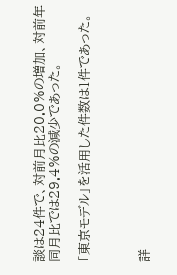談は24件で、対前月比20.0%の増加、対前年同月比では29.4%の減少であった。

「東京モデル」を活用した件数は1件であった。



詳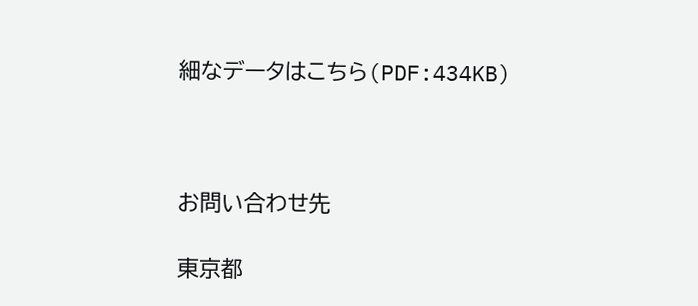細なデータはこちら(PDF:434KB)



お問い合わせ先

東京都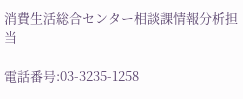消費生活総合センター相談課情報分析担当

電話番号:03-3235-1258